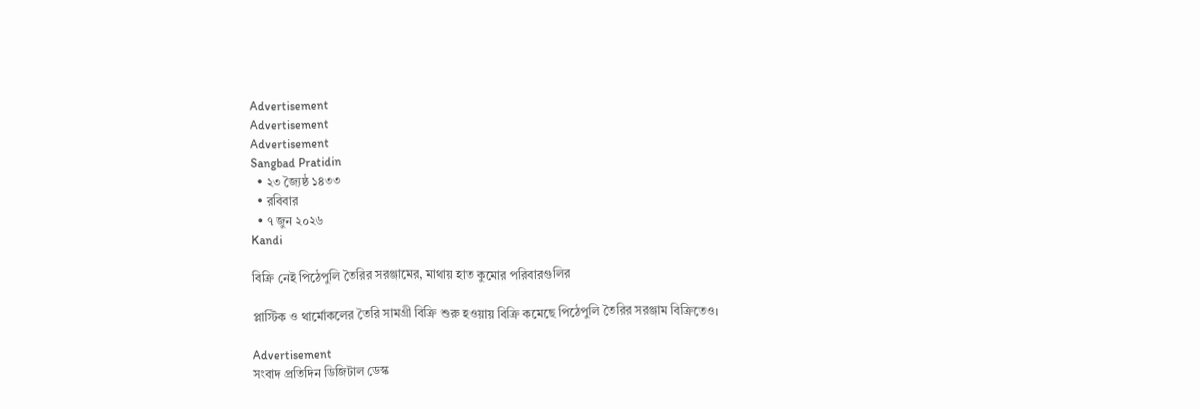Advertisement
Advertisement
Advertisement
Sangbad Pratidin
  • ২৩ জ্যৈষ্ঠ ১৪৩৩
  • রবিবার
  • ৭ জুন ২০২৬
Kandi

বিক্রি নেই পিঠেপুলি তৈরির সরঞ্জামের, মাথায় হাত কুমোর পরিবারগুলির

প্লাস্টিক ও থার্মোকলের তৈরি সামগ্রী বিক্রি শুরু হওয়ায় বিক্রি কমেছে পিঠেপুলি তৈরির সরঞ্জাম বিক্রিতেও।

Advertisement
সংবাদ প্রতিদিন ডিজিটাল ডেস্ক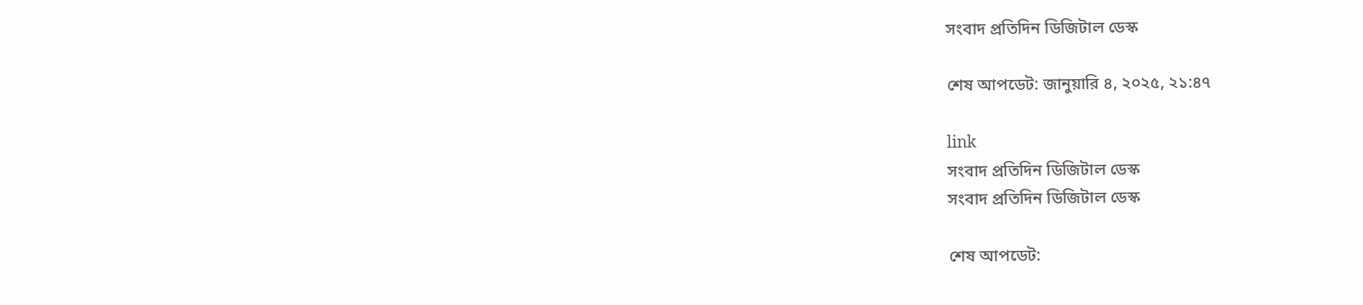সংবাদ প্রতিদিন ডিজিটাল ডেস্ক

শেষ আপডেট: জানুয়ারি ৪, ২০২৫, ২১:৪৭

link
সংবাদ প্রতিদিন ডিজিটাল ডেস্ক
সংবাদ প্রতিদিন ডিজিটাল ডেস্ক

শেষ আপডেট: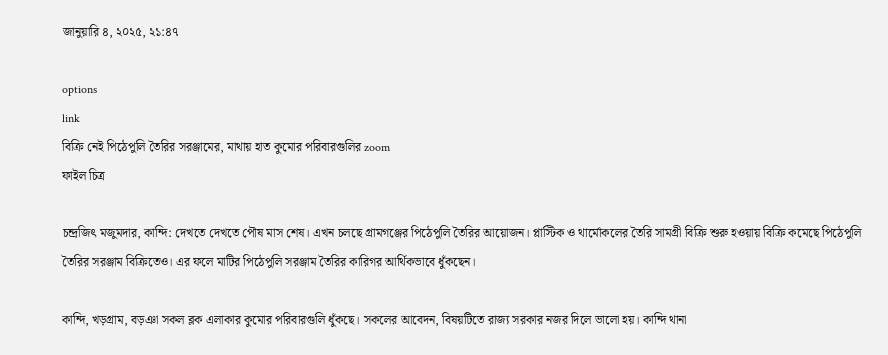জানুয়ারি ৪, ২০২৫, ২১:৪৭

options
link
বিক্রি নেই পিঠেপুলি তৈরির সরঞ্জামের, মাথায় হাত কুমোর পরিবারগুলির zoom
ফাইল চিত্র

চন্দ্রজিৎ মজুমদার, কান্দি: দেখতে দেখতে পৌষ মাস শেষ। এখন চলছে গ্রামগঞ্জের পিঠেপুলি তৈরির আয়োজন। প্লাস্টিক ও থার্মোকলের তৈরি সামগ্রী বিক্রি শুরু হওয়ায় বিক্রি কমেছে পিঠেপুলি তৈরির সরঞ্জাম বিক্রিতেও। এর ফলে মাটির পিঠেপুলি সরঞ্জাম তৈরির কারিগর আর্থিকভাবে ধুঁকছেন।

কান্দি, খড়গ্রাম, বড়ঞা সকল ব্লক এলাকার কুমোর পরিবারগুলি ধুঁকছে। সকলের আবেদন, বিষয়টিতে রাজ্য সরকার নজর দিলে ভালো হয়। কান্দি থানা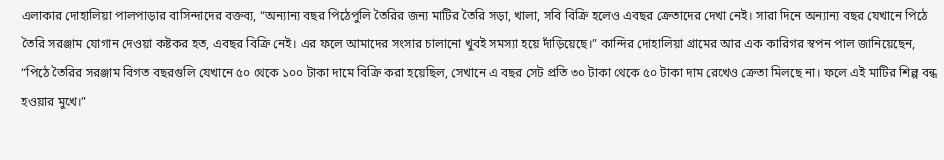এলাকার দোহালিয়া পালপাড়ার বাসিন্দাদের বক্তব‌্য, “অন্যান্য বছর পিঠেপুলি তৈরির জন্য মাটির তৈরি সড়া, খালা, সবি বিক্রি হলেও এবছর ক্রেতাদের দেখা নেই। সারা দিনে অন্যান্য বছর যেখানে পিঠে তৈরি সরঞ্জাম যোগান দেওয়া কষ্টকর হত, এবছর বিক্রি নেই। এর ফলে আমাদের সংসার চালানো খুবই সমস্যা হয়ে দাঁড়িয়েছে।” কান্দির দোহালিয়া গ্রামের আর এক কারিগর স্বপন পাল জানিয়েছেন, “পিঠে তৈরির সরঞ্জাম বিগত বছরগুলি যেখানে ৫০ থেকে ১০০ টাকা দামে বিক্রি করা হয়েছিল, সেখানে এ বছর সেট প্রতি ৩০ টাকা থেকে ৫০ টাকা দাম রেখেও ক্রেতা মিলছে না। ফলে এই মাটির শিল্প বন্ধ হওয়ার মুখে।”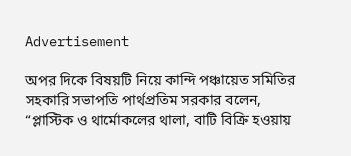Advertisement

অপর দিকে বিষয়টি নিয়ে কান্দি পঞ্চায়েত সমিতির সহকারি সভাপতি পার্থপ্রতিম সরকার বলেন, “প্লাস্টিক ও থার্মোকলের থালা, বাটি বিক্রি হওয়ায়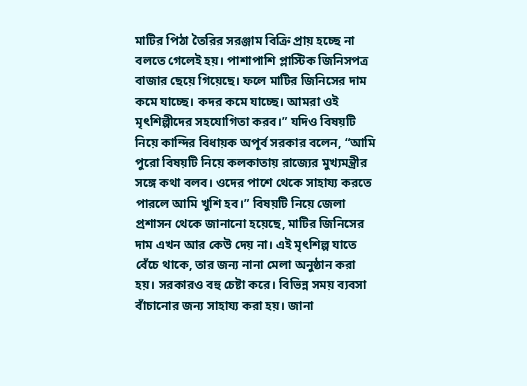মাটির পিঠা তৈরির সরঞ্জাম বিক্রি প্রায় হচ্ছে না বলতে গেলেই হয়। পাশাপাশি প্লাস্টিক জিনিসপত্র বাজার ছেয়ে গিয়েছে। ফলে মাটির জিনিসের দাম কমে যাচ্ছে। কদর কমে যাচ্ছে। আমরা ওই মৃৎশিল্পীদের সহযোগিতা করব।” যদিও বিষয়টি নিয়ে কান্দির বিধায়ক অপূর্ব সরকার বলেন, “আমি পুরো বিষয়টি নিয়ে কলকাতায় রাজ্যের মুখ্যমন্ত্রীর সঙ্গে কথা বলব। ওদের পাশে থেকে সাহায্য করতে পারলে আমি খুশি হব।” বিষয়টি নিয়ে জেলা প্রশাসন থেকে জানানো হয়েছে, মাটির জিনিসের দাম এখন আর কেউ দেয় না। এই মৃৎশিল্প যাতে বেঁচে থাকে, তার জন্য নানা মেলা অনুষ্ঠান করা হয়। সরকারও বহু চেষ্টা করে। বিভিন্ন সময় ব্যবসা বাঁচানোর জন্য সাহায্য করা হয়। জানা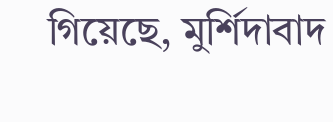গিয়েছে, মুর্শিদাবাদ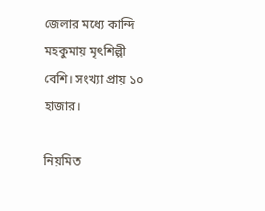জেলার মধ্যে কান্দি মহকুমায় মৃৎশিল্পী বেশি। সংখ্যা প্রায় ১০ হাজার।

নিয়মিত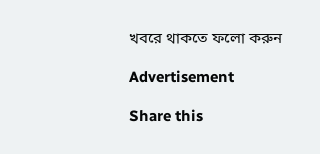খবরে থাকতে ফলো করুন

Advertisement

Share this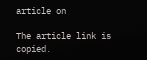article on

The article link is copied.